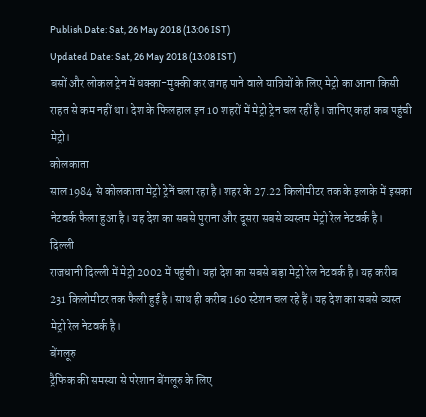Publish Date: Sat, 26 May 2018 (13:06 IST)
Updated Date: Sat, 26 May 2018 (13:08 IST)
बसों और लोकल ट्रेन में धक्का-मुक्की कर जगह पाने वाले यात्रियों के लिए मेट्रो का आना किसी राहत से कम नहीं था। देश के फिलहाल इन 10 शहरों में मेट्रो ट्रेन चल रहीं है। जानिए कहां कब पहुंची मेट्रो।
कोलकाता
साल 1984 से कोलकाता मेट्रो ट्रेनें चला रहा है। शहर के 27.22 किलोमीटर तक के इलाके में इसका नेटवर्क फैला हुआ है। यह देश का सबसे पुराना और दूसरा सबसे व्यस्तम मेट्रो रेल नेटवर्क है।
दिल्ली
राजधानी दिल्ली में मेट्रो 2002 में पहुंची। यहां देश का सबसे बड़ा मेट्रो रेल नेटवर्क है। यह करीब 231 किलोमीटर तक फैली हुई है। साथ ही करीब 160 स्टेशन चल रहे हैं। यह देश का सबसे व्यस्त मेट्रो रेल नेटवर्क है।
बेंगलूरु
ट्रैफिक की समस्या से परेशान बेंगलूरु के लिए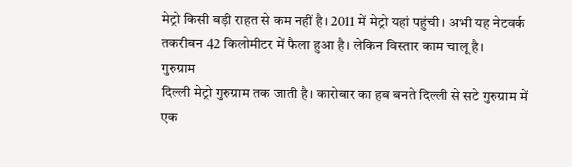मेट्रो किसी बड़ी राहत से कम नहीं है। 2011 में मेट्रो यहां पहुंची। अभी यह नेटवर्क तकरीबन 42 किलोमीटर में फैला हुआ है। लेकिन विस्तार काम चालू है।
गुरुग्राम
दिल्ली मेट्रो गुरुग्राम तक जाती है। कारोबार का हब बनते दिल्ली से सटे गुरुग्राम में एक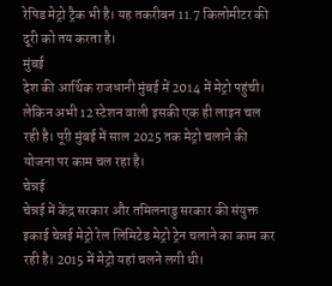रेपिड मेट्रो ट्रैक भी है। यह तकरीबन 11.7 किलोमीटर की दूरी को तय करता है।
मुंबई
देश की आर्थिक राजधानी मुंबई में 2014 में मेट्रो पहुंची। लेकिन अभी 12 स्टेशन वाली इसकी एक ही लाइन चल रही है। पूरी मुंबई में साल 2025 तक मेट्रो चलाने की योजना पर काम चल रहा है।
चेन्नई
चेन्नई में केंद्र सरकार और तमिलनाडु सरकार की संयुक्त इकाई चेन्नई मेट्रो रेल लिमिटेड मेट्रो ट्रेन चलाने का काम कर रही है। 2015 में मेट्रो यहां चलने लगी थी।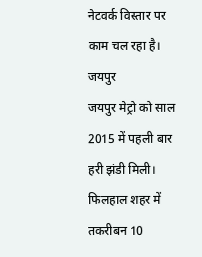नेटवर्क विस्तार पर काम चल रहा है।
जयपुर
जयपुर मेट्रो को साल 2015 में पहली बार हरी झंडी मिली। फिलहाल शहर में तकरीबन 10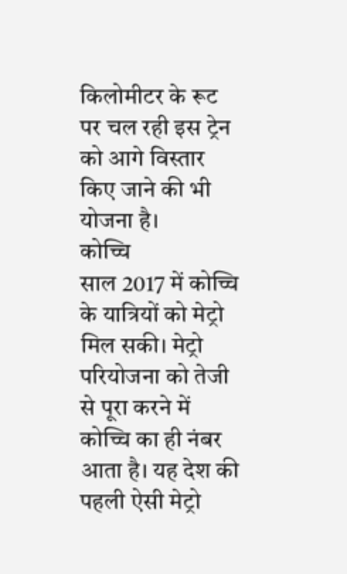किलोमीटर के रूट पर चल रही इस ट्रेन को आगे विस्तार किए जाने की भी योजना है।
कोच्चि
साल 2017 में कोच्चि के यात्रियों को मेट्रो मिल सकी। मेट्रो परियोजना को तेजी से पूरा करने में कोच्चि का ही नंबर आता है। यह देश की पहली ऐसी मेट्रो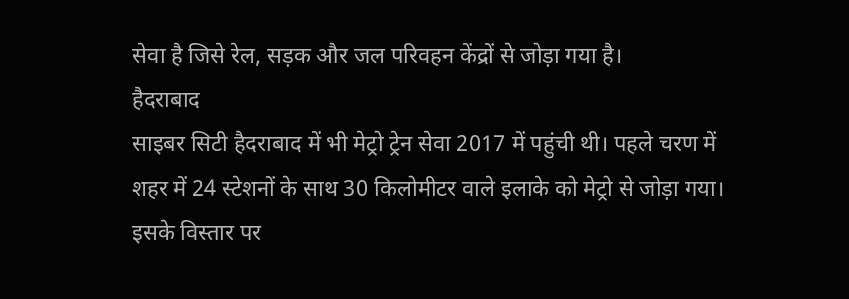सेवा है जिसे रेल, सड़क और जल परिवहन केंद्रों से जोड़ा गया है।
हैदराबाद
साइबर सिटी हैदराबाद में भी मेट्रो ट्रेन सेवा 2017 में पहुंची थी। पहले चरण में शहर में 24 स्टेशनों के साथ 30 किलोमीटर वाले इलाके को मेट्रो से जोड़ा गया। इसके विस्तार पर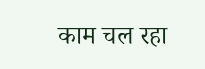काम चल रहा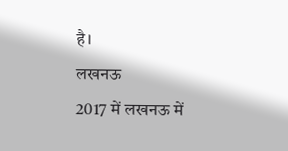है।
लखनऊ
2017 में लखनऊ में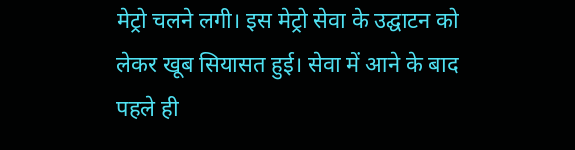मेट्रो चलने लगी। इस मेट्रो सेवा के उद्घाटन को लेकर खूब सियासत हुई। सेवा में आने के बाद पहले ही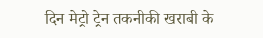दिन मेट्रो ट्रेन तकनीकी खराबी के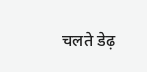चलते डेढ़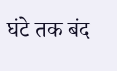घंटे तक बंद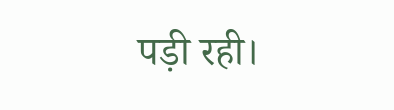पड़ी रही।